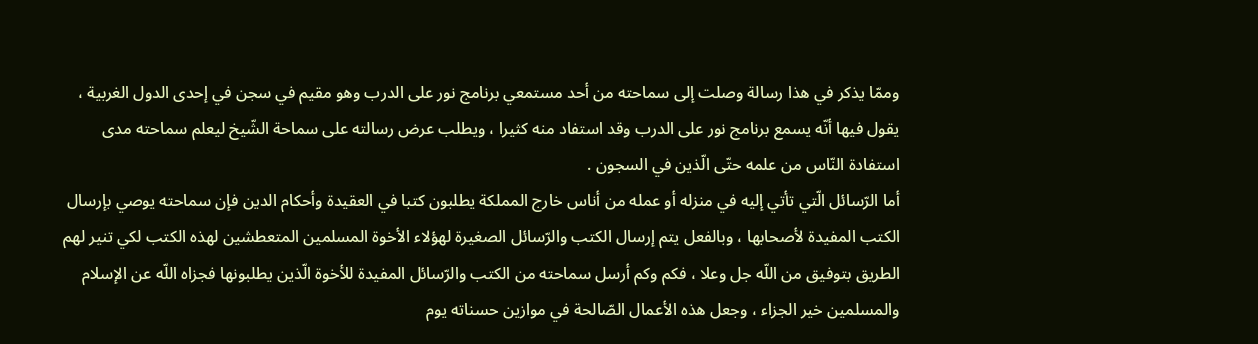وممّا يذكر في هذا رسالة وصلت إلى سماحته من أحد مستمعي برنامج نور على الدرب وهو مقيم في سجن في إحدى الدول الغربية ، يقول فيها أنّه يسمع برنامج نور على الدرب وقد استفاد منه كثيرا ، ويطلب عرض رسالته على سماحة الشّيخ ليعلم سماحته مدى استفادة النّاس من علمه حتّى الّذين في السجون .
أما الرّسائل الّتي تأتي إليه في منزله أو عمله من أناس خارج المملكة يطلبون كتبا في العقيدة وأحكام الدين فإن سماحته يوصي بإرسال الكتب المفيدة لأصحابها ، وبالفعل يتم إرسال الكتب والرّسائل الصغيرة لهؤلاء الأخوة المسلمين المتعطشين لهذه الكتب لكي تنير لهم الطريق بتوفيق من اللّه جل وعلا ، فكم وكم أرسل سماحته من الكتب والرّسائل المفيدة للأخوة الّذين يطلبونها فجزاه اللّه عن الإسلام والمسلمين خير الجزاء ، وجعل هذه الأعمال الصّالحة في موازين حسناته يوم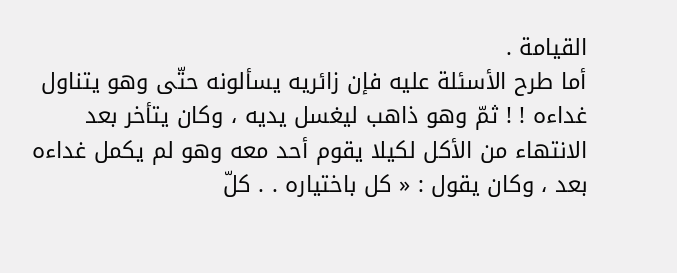القيامة .
أما طرح الأسئلة عليه فإن زائريه يسألونه حتّى وهو يتناول غداءه ! ! ثمّ وهو ذاهب ليغسل يديه ، وكان يتأخر بعد الانتهاء من الأكل لكيلا يقوم أحد معه وهو لم يكمل غداءه بعد ، وكان يقول : « كل باختياره . . كلّ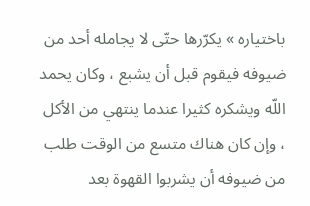باختياره » يكرّرها حتّى لا يجامله أحد من ضيوفه فيقوم قبل أن يشبع ، وكان يحمد اللّه ويشكره كثيرا عندما ينتهي من الأكل ، وإن كان هناك متسع من الوقت طلب من ضيوفه أن يشربوا القهوة بعد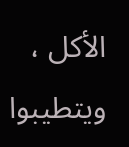الأكل ، ويتطيبوا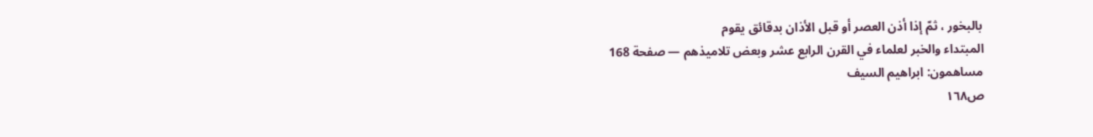بالبخور ، ثمّ إذا أذن العصر أو قبل الأذان بدقائق يقوم
المبتداء والخبر لعلماء في القرن الرابع عشر وبعض تلاميذهم — صفحة 168
مساهمون: ابراهيم السيف
ص١٦٨